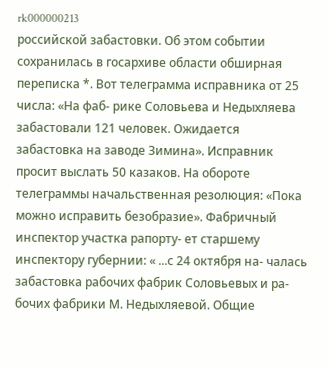rk000000213
российской забастовки. Об этом событии сохранилась в госархиве области обширная переписка *. Вот телеграмма исправника от 25 числа: «На фаб- рике Соловьева и Недыхляева забастовали 121 человек. Ожидается забастовка на заводе Зимина». Исправник просит выслать 50 казаков. На обороте телеграммы начальственная резолюция: «Пока можно исправить безобразие». Фабричный инспектор участка рапорту- ет старшему инспектору губернии: « ...с 24 октября на- чалась забастовка рабочих фабрик Соловьевых и ра- бочих фабрики М. Недыхляевой. Общие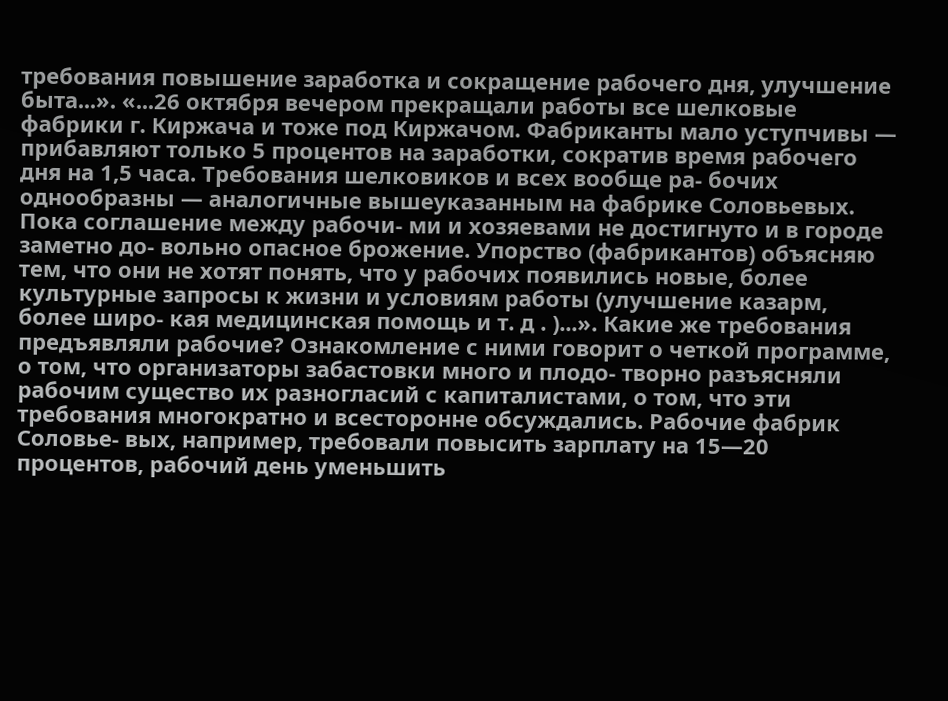требования повышение заработка и сокращение рабочего дня, улучшение быта...». «...26 октября вечером прекращали работы все шелковые фабрики г. Киржача и тоже под Киржачом. Фабриканты мало уступчивы — прибавляют только 5 процентов на заработки, сократив время рабочего дня на 1,5 часа. Требования шелковиков и всех вообще ра- бочих однообразны — аналогичные вышеуказанным на фабрике Соловьевых. Пока соглашение между рабочи- ми и хозяевами не достигнуто и в городе заметно до- вольно опасное брожение. Упорство (фабрикантов) объясняю тем, что они не хотят понять, что у рабочих появились новые, более культурные запросы к жизни и условиям работы (улучшение казарм, более широ- кая медицинская помощь и т. д . )...». Какие же требования предъявляли рабочие? Ознакомление с ними говорит о четкой программе, о том, что организаторы забастовки много и плодо- творно разъясняли рабочим существо их разногласий с капиталистами, о том, что эти требования многократно и всесторонне обсуждались. Рабочие фабрик Соловье- вых, например, требовали повысить зарплату на 15—20 процентов, рабочий день уменьшить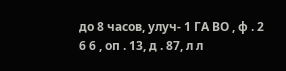до 8 часов, улуч- 1 ГА ВО , ф . 2 6 6 , оп . 13, д . 87, л л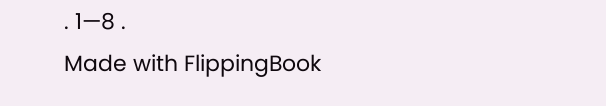. 1—8 .
Made with FlippingBook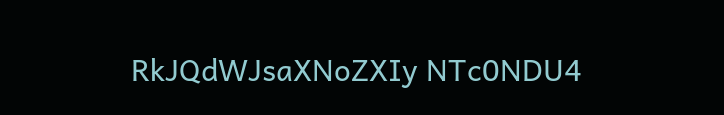RkJQdWJsaXNoZXIy NTc0NDU4